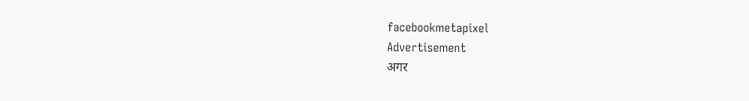facebookmetapixel
Advertisement
अगर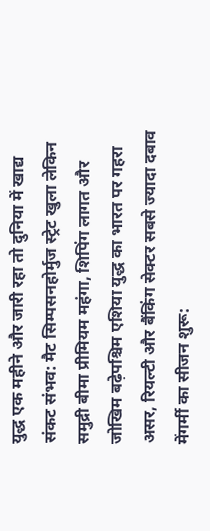युद्ध एक महीने और जारी रहा तो दुनिया में खाद्य संकट संभव: मैट सिम्पसनहोर्मुज स्ट्रेट खुला लेकिन समुद्री बीमा प्रीमियम महंगा, शिपिंग लागत और जोखिम बढ़ेपश्चिम एशिया युद्ध का भारत पर गहरा असर, रियल्टी और बैंकिंग सेक्टर सबसे ज्यादा दबाव मेंगर्मी का सीजन शुरू: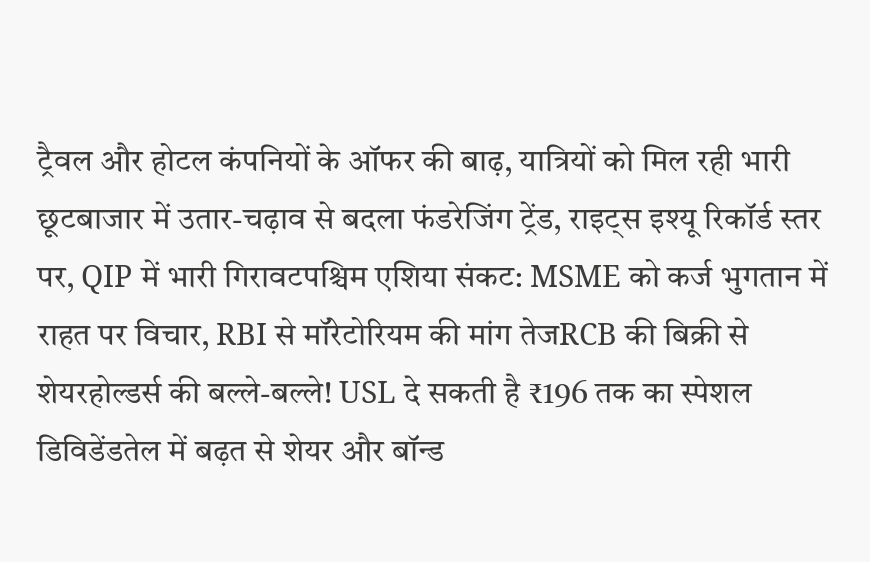ट्रैवल और होटल कंपनियों के ऑफर की बाढ़, यात्रियों को मिल रही भारी छूटबाजार में उतार-चढ़ाव से बदला फंडरेजिंग ट्रेंड, राइट्स इश्यू रिकॉर्ड स्तर पर, QIP में भारी गिरावटपश्चिम एशिया संकट: MSME को कर्ज भुगतान में राहत पर विचार, RBI से मॉरेटोरियम की मांग तेजRCB की बिक्री से शेयरहोल्डर्स की बल्ले-बल्ले! USL दे सकती है ₹196 तक का स्पेशल डिविडेंडतेल में बढ़त से शेयर और बॉन्ड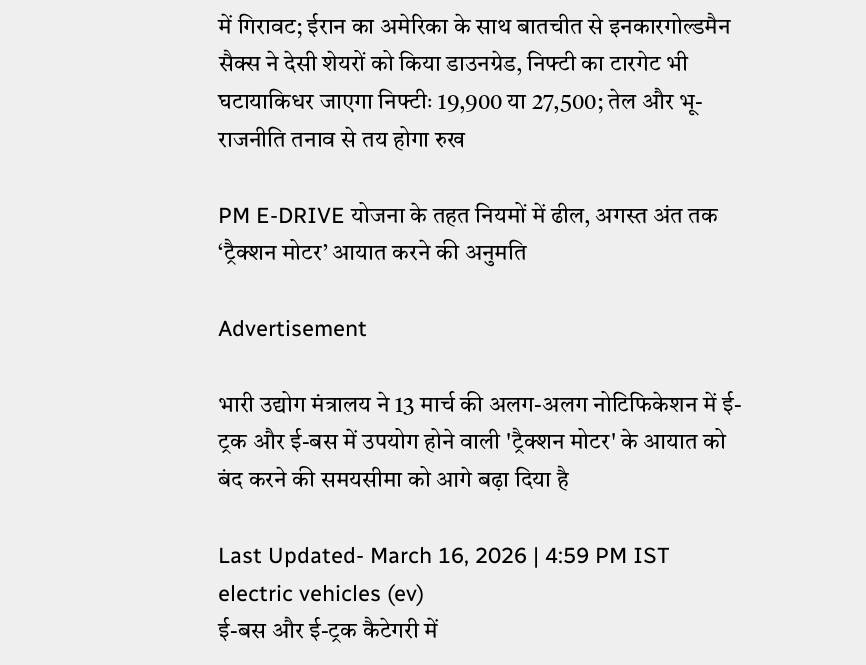में गिरावट; ईरान का अमेरिका के साथ बातचीत से इनकारगोल्डमैन सैक्स ने देसी शेयरों को किया डाउनग्रेड, निफ्टी का टारगेट भी घटायाकिधर जाएगा निफ्टीः 19,900 या 27,500; तेल और भू-राजनीति तनाव से तय होगा रुख

PM E-DRIVE योजना के तहत नियमों में ढील, अगस्त अंत तक ‘ट्रैक्शन मोटर’ आयात करने की अनुमति

Advertisement

भारी उद्योग मंत्रालय ने 13 मार्च की अलग-अलग नोटिफिकेशन में ई-ट्रक और ई-बस में उपयोग होने वाली 'ट्रैक्शन मोटर' के आयात को बंद करने की समयसीमा को आगे बढ़ा दिया है

Last Updated- March 16, 2026 | 4:59 PM IST
electric vehicles (ev)
ई-बस और ई-ट्रक कैटेगरी में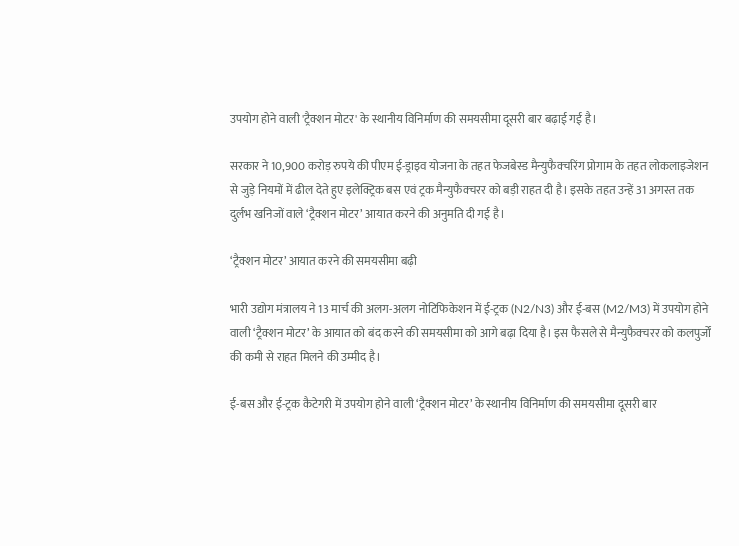उपयोग होने वाली 'ट्रैक्शन मोटर' के स्थानीय विनिर्माण की समयसीमा दूसरी बार बढ़ाई गई है।

सरकार ने 10,900 करोड़ रुपये की पीएम ई-ड्राइव योजना के तहत फेजबेस्ड मैन्युफैक्चरिंग प्रोगाम के तहत लोकलाइजेशन से जुड़े नियमों में ढील देते हुए इलेक्ट्रिक बस एवं ट्रक मैन्युफैक्चरर को बड़ी राहत दी है। इसके तहत उन्हें 31 अगस्त तक दुर्लभ खनिजों वाले ‘ट्रैक्शन मोटर’ आयात करने की अनुमति दी गई है।

‘ट्रैक्शन मोटर’ आयात करने की समयसीमा बढ़ी

भारी उद्योग मंत्रालय ने 13 मार्च की अलग-अलग नोटिफिकेशन में ई-ट्रक (N2/N3) और ई-बस (M2/M3) में उपयोग होने वाली ‘ट्रैक्शन मोटर’ के आयात को बंद करने की समयसीमा को आगे बढ़ा दिया है। इस फैसले से मैन्युफैक्चरर को कलपुर्जों की कमी से राहत मिलने की उम्मीद है।

ई-बस और ई-ट्रक कैटेगरी में उपयोग होने वाली ‘ट्रैक्शन मोटर’ के स्थानीय विनिर्माण की समयसीमा दूसरी बार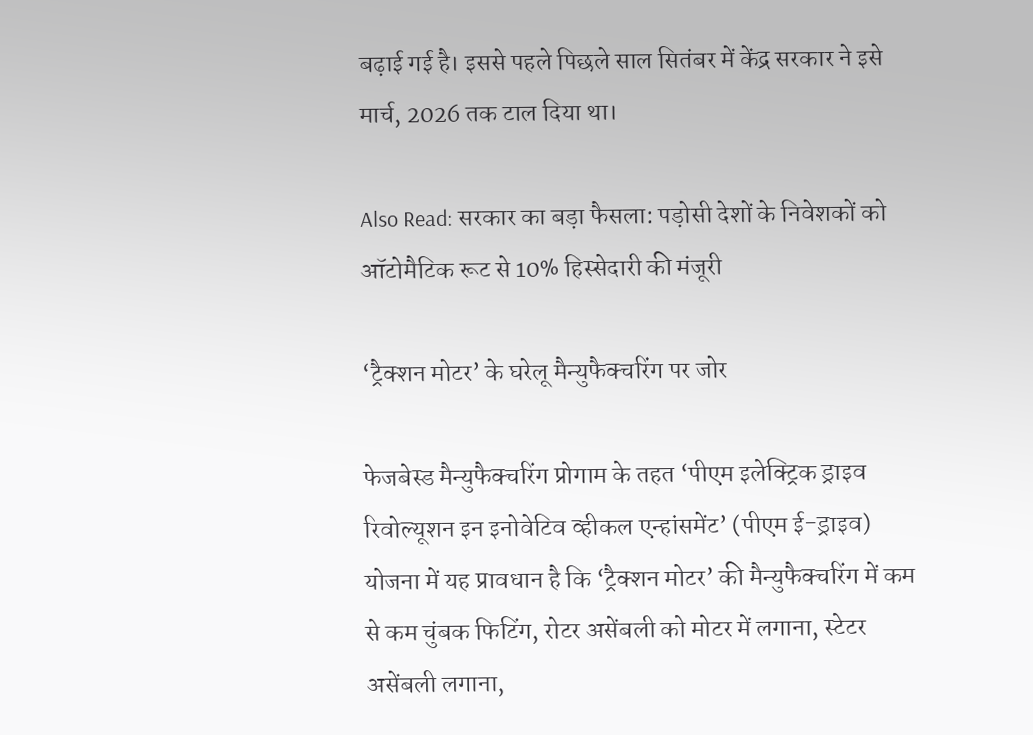बढ़ाई गई है। इससे पहले पिछले साल सितंबर में केंद्र सरकार ने इसे मार्च, 2026 तक टाल दिया था।

Also Read: सरकार का बड़ा फैसला: पड़ोसी देशों के निवेशकों को ऑटोमैटिक रूट से 10% हिस्सेदारी की मंजूरी

‘ट्रैक्शन मोटर’ के घरेलू मैन्युफैक्चरिंग पर जोर

फेजबेस्ड मैन्युफैक्चरिंग प्रोगाम के तहत ‘पीएम इलेक्ट्रिक ड्राइव रिवोल्यूशन इन इनोवेटिव व्हीकल एन्हांसमेंट’ (पीएम ई-ड्राइव) योजना में यह प्रावधान है कि ‘ट्रैक्शन मोटर’ की मैन्युफैक्चरिंग में कम से कम चुंबक फिटिंग, रोटर असेंबली को मोटर में लगाना, स्टेटर असेंबली लगाना,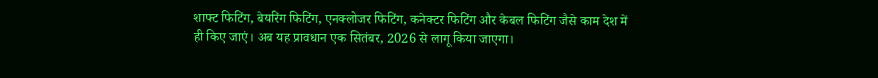शाफ्ट फिटिंग, बेयरिंग फिटिंग, एनक्लोजर फिटिंग, कनेक्टर फिटिंग और केबल फिटिंग जैसे काम देश में ही किए जाएं। अब यह प्रावधान एक सितंबर, 2026 से लागू किया जाएगा।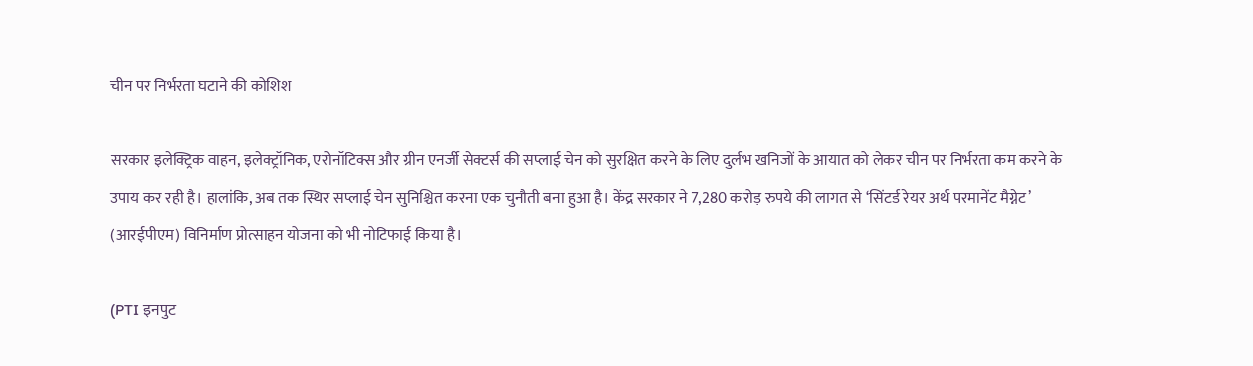चीन पर निर्भरता घटाने की कोशिश

सरकार इलेक्ट्रिक वाहन, इलेक्ट्रॉनिक, एरोनॉटिक्स और ग्रीन एनर्जी सेक्टर्स की सप्लाई चेन को सुरक्षित करने के लिए दुर्लभ खनिजों के आयात को लेकर चीन पर निर्भरता कम करने के उपाय कर रही है। हालांकि, अब तक स्थिर सप्लाई चेन सुनिश्चित करना एक चुनौती बना हुआ है। केंद्र सरकार ने 7,280 करोड़ रुपये की लागत से ‘सिंटर्ड रेयर अर्थ परमानेंट मैग्नेट’ (आरईपीएम) विनिर्माण प्रोत्साहन योजना को भी नोटिफाई किया है।

(PTI इनपुट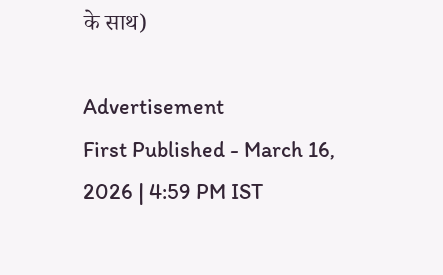के साथ)

Advertisement
First Published - March 16, 2026 | 4:59 PM IST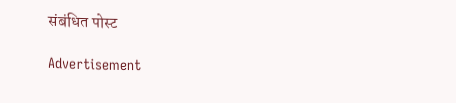संबंधित पोस्ट

Advertisement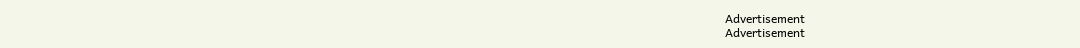Advertisement
Advertisement